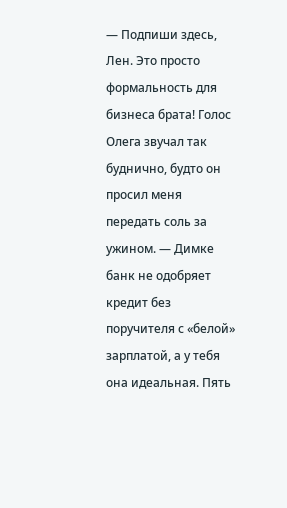— Подпиши здесь, Лен. Это просто формальность для бизнеса брата! Голос Олега звучал так буднично, будто он просил меня передать соль за ужином. — Димке банк не одобряет кредит без поручителя с «белой» зарплатой, а у тебя она идеальная. Пять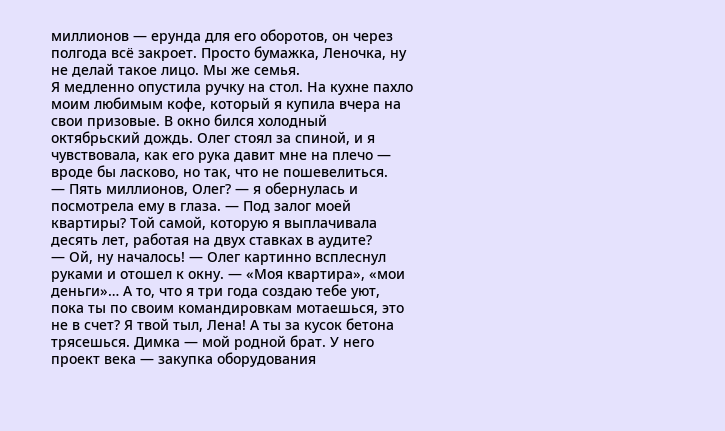миллионов — ерунда для его оборотов, он через полгода всё закроет. Просто бумажка, Леночка, ну не делай такое лицо. Мы же семья.
Я медленно опустила ручку на стол. На кухне пахло моим любимым кофе, который я купила вчера на свои призовые. В окно бился холодный октябрьский дождь. Олег стоял за спиной, и я чувствовала, как его рука давит мне на плечо — вроде бы ласково, но так, что не пошевелиться.
— Пять миллионов, Олег? — я обернулась и посмотрела ему в глаза. — Под залог моей квартиры? Той самой, которую я выплачивала десять лет, работая на двух ставках в аудите?
— Ой, ну началось! — Олег картинно всплеснул руками и отошел к окну. — «Моя квартира», «мои деньги»… А то, что я три года создаю тебе уют, пока ты по своим командировкам мотаешься, это не в счет? Я твой тыл, Лена! А ты за кусок бетона трясешься. Димка — мой родной брат. У него проект века — закупка оборудования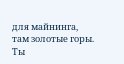для майнинга, там золотые горы. Ты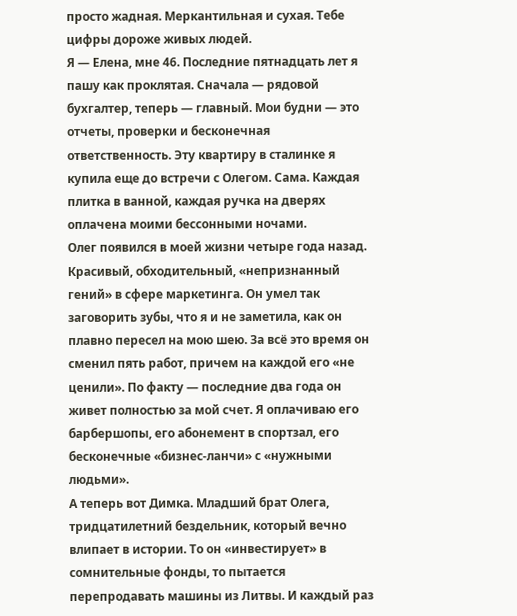просто жадная. Меркантильная и сухая. Тебе цифры дороже живых людей.
Я — Елена, мне 46. Последние пятнадцать лет я пашу как проклятая. Сначала — рядовой бухгалтер, теперь — главный. Мои будни — это отчеты, проверки и бесконечная ответственность. Эту квартиру в сталинке я купила еще до встречи с Олегом. Сама. Каждая плитка в ванной, каждая ручка на дверях оплачена моими бессонными ночами.
Олег появился в моей жизни четыре года назад. Красивый, обходительный, «непризнанный гений» в сфере маркетинга. Он умел так заговорить зубы, что я и не заметила, как он плавно пересел на мою шею. За всё это время он сменил пять работ, причем на каждой его «не ценили». По факту — последние два года он живет полностью за мой счет. Я оплачиваю его барбершопы, его абонемент в спортзал, его бесконечные «бизнес-ланчи» с «нужными людьми».
А теперь вот Димка. Младший брат Олега, тридцатилетний бездельник, который вечно влипает в истории. То он «инвестирует» в сомнительные фонды, то пытается перепродавать машины из Литвы. И каждый раз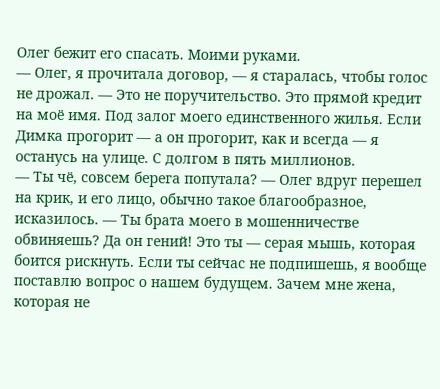Олег бежит его спасать. Моими руками.
— Олег, я прочитала договор, — я старалась, чтобы голос не дрожал. — Это не поручительство. Это прямой кредит на моё имя. Под залог моего единственного жилья. Если Димка прогорит — а он прогорит, как и всегда — я останусь на улице. С долгом в пять миллионов.
— Ты чё, совсем берега попутала? — Олег вдруг перешел на крик, и его лицо, обычно такое благообразное, исказилось. — Ты брата моего в мошенничестве обвиняешь? Да он гений! Это ты — серая мышь, которая боится рискнуть. Если ты сейчас не подпишешь, я вообще поставлю вопрос о нашем будущем. Зачем мне жена, которая не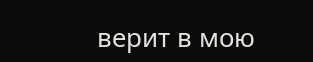верит в мою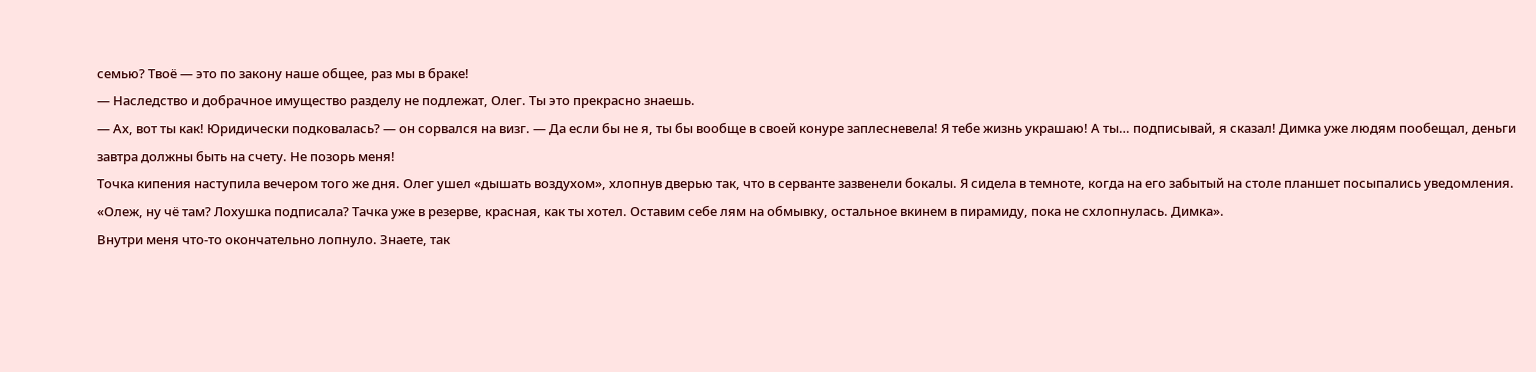семью? Твоё — это по закону наше общее, раз мы в браке!
— Наследство и добрачное имущество разделу не подлежат, Олег. Ты это прекрасно знаешь.
— Ах, вот ты как! Юридически подковалась? — он сорвался на визг. — Да если бы не я, ты бы вообще в своей конуре заплесневела! Я тебе жизнь украшаю! А ты… подписывай, я сказал! Димка уже людям пообещал, деньги завтра должны быть на счету. Не позорь меня!
Точка кипения наступила вечером того же дня. Олег ушел «дышать воздухом», хлопнув дверью так, что в серванте зазвенели бокалы. Я сидела в темноте, когда на его забытый на столе планшет посыпались уведомления.
«Олеж, ну чё там? Лохушка подписала? Тачка уже в резерве, красная, как ты хотел. Оставим себе лям на обмывку, остальное вкинем в пирамиду, пока не схлопнулась. Димка».
Внутри меня что-то окончательно лопнуло. Знаете, так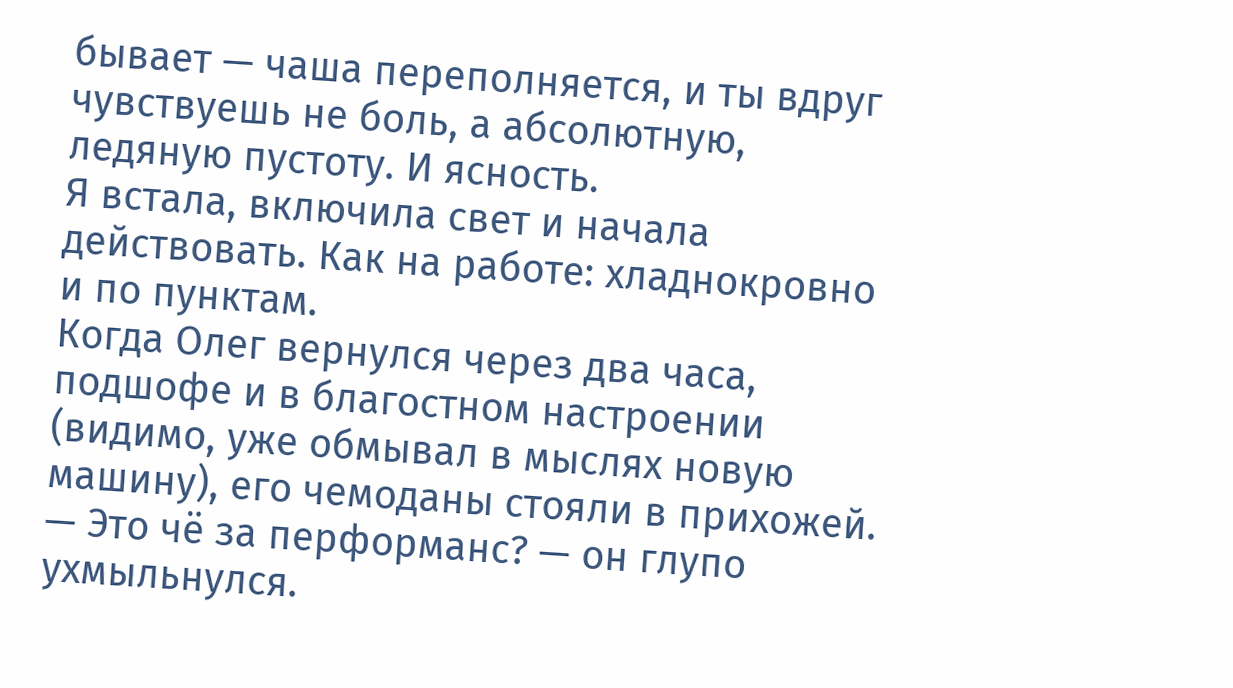бывает — чаша переполняется, и ты вдруг чувствуешь не боль, а абсолютную, ледяную пустоту. И ясность.
Я встала, включила свет и начала действовать. Как на работе: хладнокровно и по пунктам.
Когда Олег вернулся через два часа, подшофе и в благостном настроении (видимо, уже обмывал в мыслях новую машину), его чемоданы стояли в прихожей.
— Это чё за перформанс? — он глупо ухмыльнулся.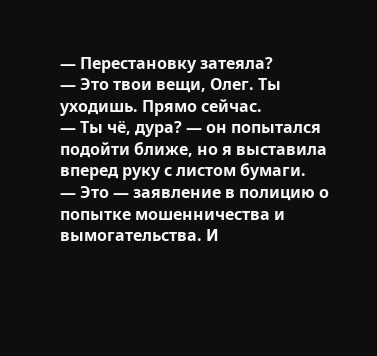— Перестановку затеяла?
— Это твои вещи, Олег. Ты уходишь. Прямо сейчас.
— Ты чё, дура? — он попытался подойти ближе, но я выставила вперед руку с листом бумаги.
— Это — заявление в полицию о попытке мошенничества и вымогательства. И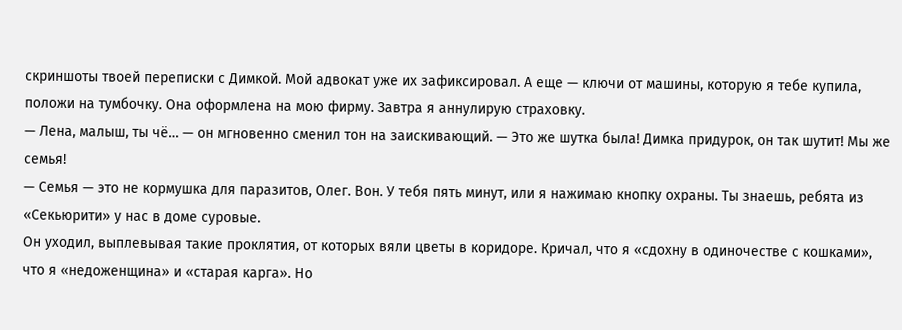скриншоты твоей переписки с Димкой. Мой адвокат уже их зафиксировал. А еще — ключи от машины, которую я тебе купила, положи на тумбочку. Она оформлена на мою фирму. Завтра я аннулирую страховку.
— Лена, малыш, ты чё… — он мгновенно сменил тон на заискивающий. — Это же шутка была! Димка придурок, он так шутит! Мы же семья!
— Семья — это не кормушка для паразитов, Олег. Вон. У тебя пять минут, или я нажимаю кнопку охраны. Ты знаешь, ребята из «Секьюрити» у нас в доме суровые.
Он уходил, выплевывая такие проклятия, от которых вяли цветы в коридоре. Кричал, что я «сдохну в одиночестве с кошками», что я «недоженщина» и «старая карга». Но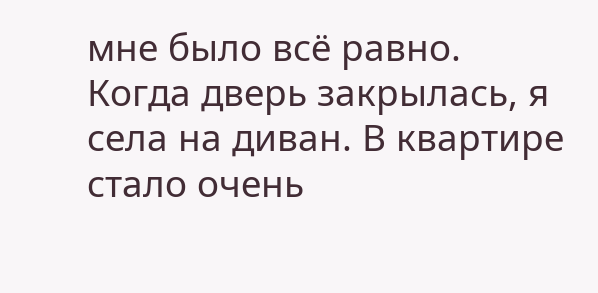мне было всё равно.
Когда дверь закрылась, я села на диван. В квартире стало очень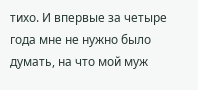тихо. И впервые за четыре года мне не нужно было думать, на что мой муж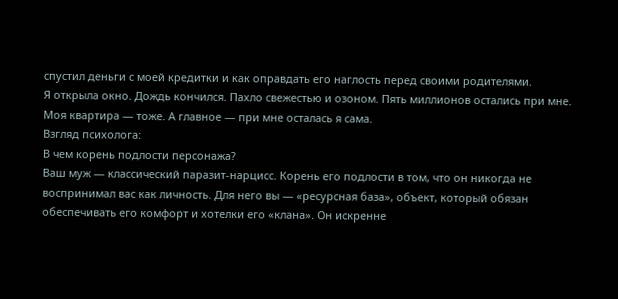спустил деньги с моей кредитки и как оправдать его наглость перед своими родителями.
Я открыла окно. Дождь кончился. Пахло свежестью и озоном. Пять миллионов остались при мне. Моя квартира — тоже. А главное — при мне осталась я сама.
Взгляд психолога:
В чем корень подлости персонажа?
Ваш муж — классический паразит-нарцисс. Корень его подлости в том, что он никогда не воспринимал вас как личность. Для него вы — «ресурсная база», объект, который обязан обеспечивать его комфорт и хотелки его «клана». Он искренне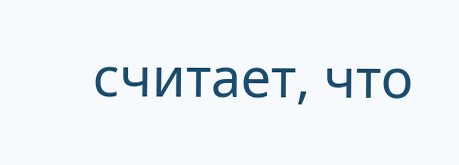считает, что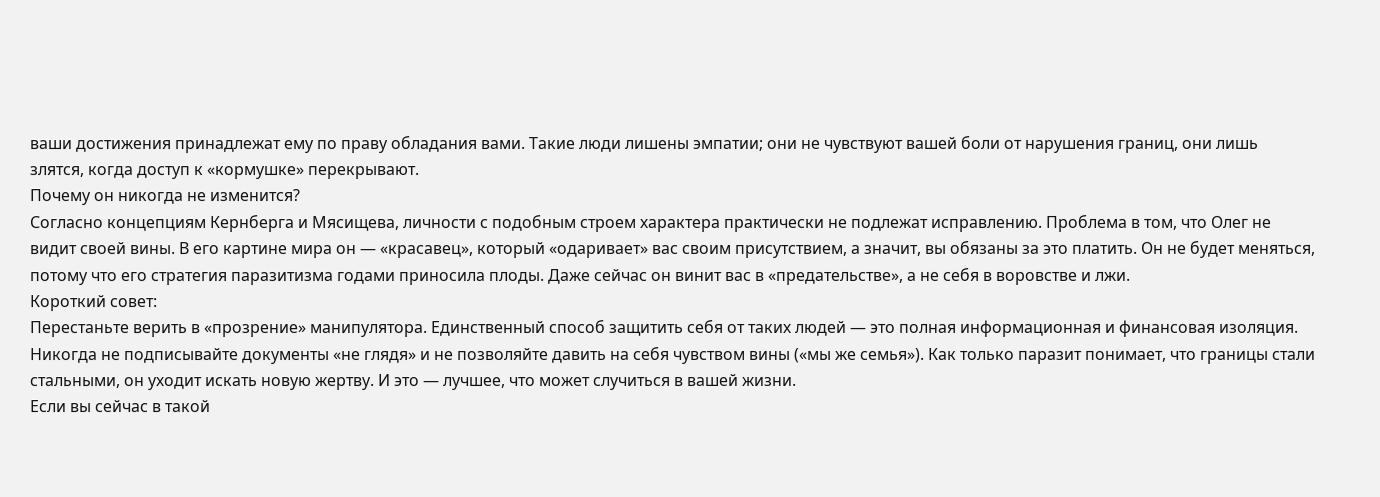ваши достижения принадлежат ему по праву обладания вами. Такие люди лишены эмпатии; они не чувствуют вашей боли от нарушения границ, они лишь злятся, когда доступ к «кормушке» перекрывают.
Почему он никогда не изменится?
Согласно концепциям Кернберга и Мясищева, личности с подобным строем характера практически не подлежат исправлению. Проблема в том, что Олег не видит своей вины. В его картине мира он — «красавец», который «одаривает» вас своим присутствием, а значит, вы обязаны за это платить. Он не будет меняться, потому что его стратегия паразитизма годами приносила плоды. Даже сейчас он винит вас в «предательстве», а не себя в воровстве и лжи.
Короткий совет:
Перестаньте верить в «прозрение» манипулятора. Единственный способ защитить себя от таких людей — это полная информационная и финансовая изоляция. Никогда не подписывайте документы «не глядя» и не позволяйте давить на себя чувством вины («мы же семья»). Как только паразит понимает, что границы стали стальными, он уходит искать новую жертву. И это — лучшее, что может случиться в вашей жизни.
Если вы сейчас в такой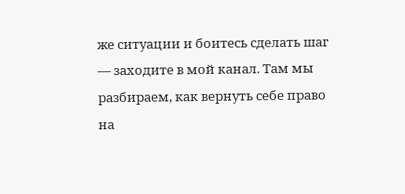же ситуации и боитесь сделать шаг — заходите в мой канал. Там мы разбираем, как вернуть себе право на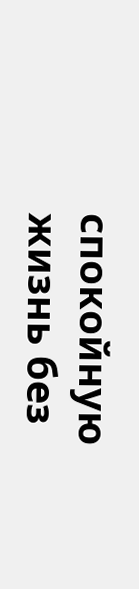спокойную жизнь без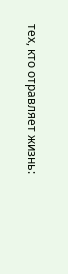тех, кто отравляет жизнь: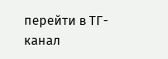перейти в ТГ-канал